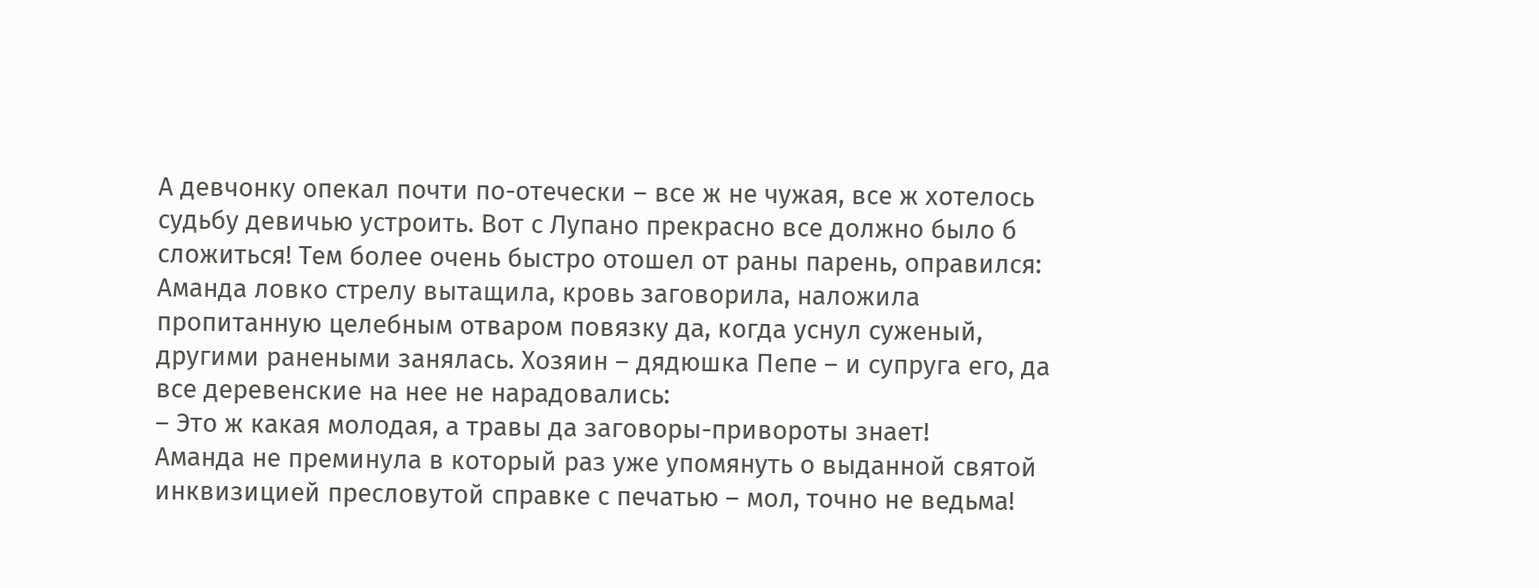А девчонку опекал почти по-отечески – все ж не чужая, все ж хотелось судьбу девичью устроить. Вот с Лупано прекрасно все должно было б сложиться! Тем более очень быстро отошел от раны парень, оправился: Аманда ловко стрелу вытащила, кровь заговорила, наложила пропитанную целебным отваром повязку да, когда уснул суженый, другими ранеными занялась. Хозяин – дядюшка Пепе – и супруга его, да все деревенские на нее не нарадовались:
– Это ж какая молодая, а травы да заговоры-привороты знает!
Аманда не преминула в который раз уже упомянуть о выданной святой инквизицией пресловутой справке с печатью – мол, точно не ведьма!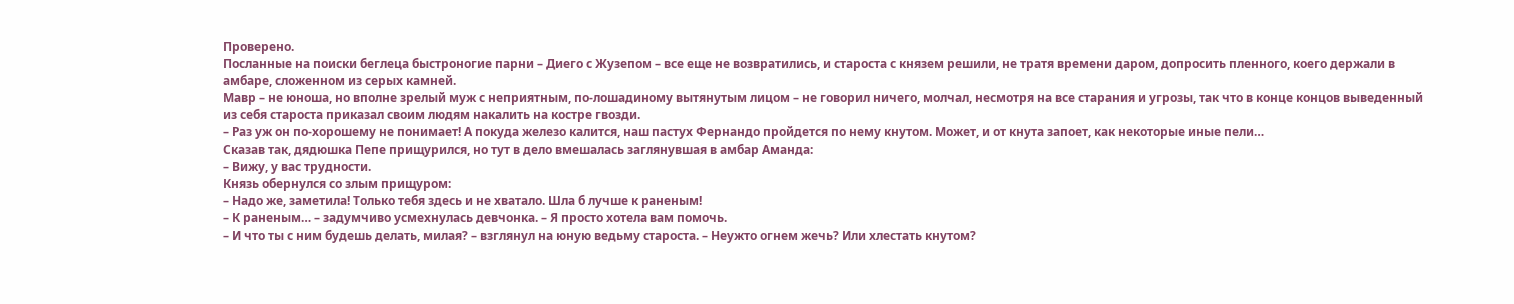Проверено.
Посланные на поиски беглеца быстроногие парни – Диего с Жузепом – все еще не возвратились, и староста с князем решили, не тратя времени даром, допросить пленного, коего держали в амбаре, сложенном из серых камней.
Мавр – не юноша, но вполне зрелый муж с неприятным, по-лошадиному вытянутым лицом – не говорил ничего, молчал, несмотря на все старания и угрозы, так что в конце концов выведенный из себя староста приказал своим людям накалить на костре гвозди.
– Раз уж он по-хорошему не понимает! А покуда железо калится, наш пастух Фернандо пройдется по нему кнутом. Может, и от кнута запоет, как некоторые иные пели…
Сказав так, дядюшка Пепе прищурился, но тут в дело вмешалась заглянувшая в амбар Аманда:
– Вижу, у вас трудности.
Князь обернулся со злым прищуром:
– Надо же, заметила! Только тебя здесь и не хватало. Шла б лучше к раненым!
– К раненым… – задумчиво усмехнулась девчонка. – Я просто хотела вам помочь.
– И что ты с ним будешь делать, милая? – взглянул на юную ведьму староста. – Неужто огнем жечь? Или хлестать кнутом?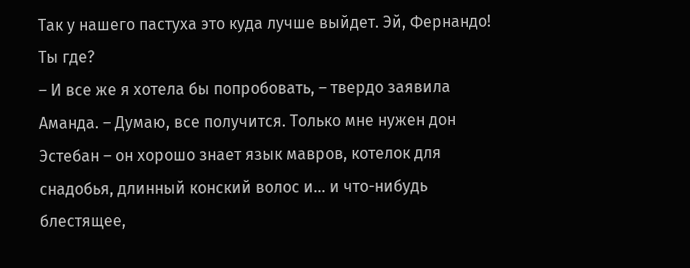Так у нашего пастуха это куда лучше выйдет. Эй, Фернандо! Ты где?
– И все же я хотела бы попробовать, – твердо заявила Аманда. – Думаю, все получится. Только мне нужен дон Эстебан – он хорошо знает язык мавров, котелок для снадобья, длинный конский волос и… и что-нибудь блестящее,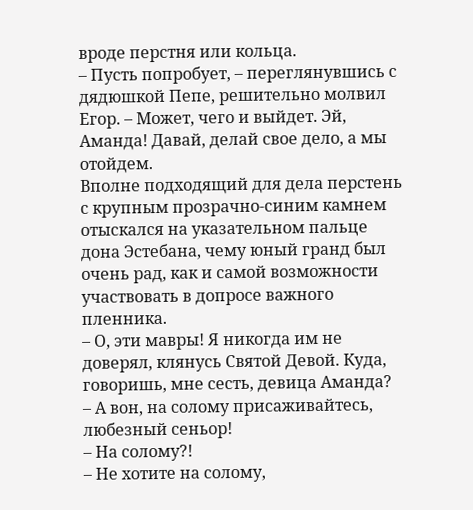вроде перстня или кольца.
– Пусть попробует, – переглянувшись с дядюшкой Пепе, решительно молвил Егор. – Может, чего и выйдет. Эй, Аманда! Давай, делай свое дело, а мы отойдем.
Вполне подходящий для дела перстень с крупным прозрачно-синим камнем отыскался на указательном пальце дона Эстебана, чему юный гранд был очень рад, как и самой возможности участвовать в допросе важного пленника.
– О, эти мавры! Я никогда им не доверял, клянусь Святой Девой. Куда, говоришь, мне сесть, девица Аманда?
– А вон, на солому присаживайтесь, любезный сеньор!
– На солому?!
– Не хотите на солому,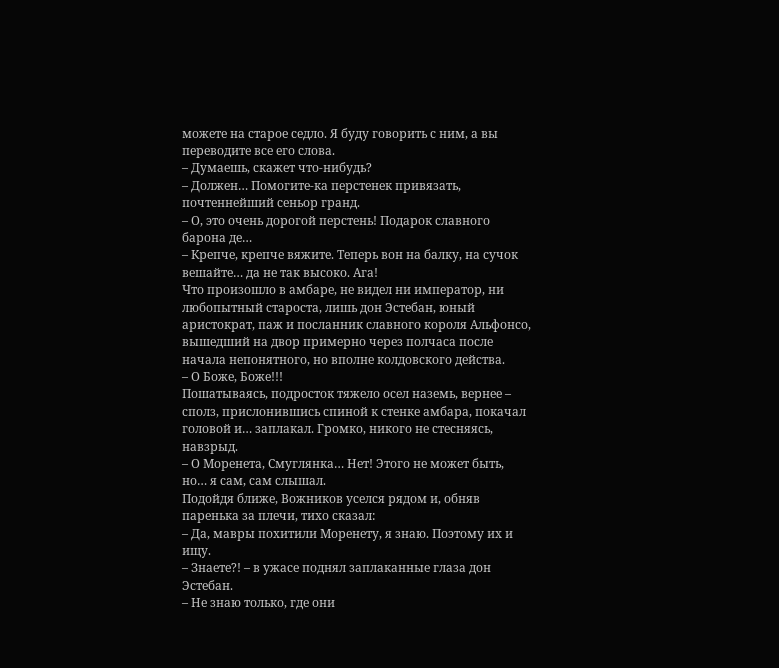можете на старое седло. Я буду говорить с ним, а вы переводите все его слова.
– Думаешь, скажет что-нибудь?
– Должен… Помогите-ка перстенек привязать, почтеннейший сеньор гранд.
– О, это очень дорогой перстень! Подарок славного барона де…
– Крепче, крепче вяжите. Теперь вон на балку, на сучок вешайте… да не так высоко. Ага!
Что произошло в амбаре, не видел ни император, ни любопытный староста, лишь дон Эстебан, юный аристократ, паж и посланник славного короля Альфонсо, вышедший на двор примерно через полчаса после начала непонятного, но вполне колдовского действа.
– О Боже, Боже!!!
Пошатываясь, подросток тяжело осел наземь, вернее – сполз, прислонившись спиной к стенке амбара, покачал головой и… заплакал. Громко, никого не стесняясь, навзрыд.
– О Моренета, Смуглянка… Нет! Этого не может быть, но… я сам, сам слышал.
Подойдя ближе, Вожников уселся рядом и, обняв паренька за плечи, тихо сказал:
– Да, мавры похитили Моренету, я знаю. Поэтому их и ищу.
– Знаете?! – в ужасе поднял заплаканные глаза дон Эстебан.
– Не знаю только, где они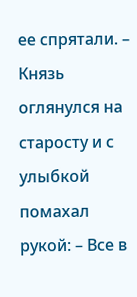ее спрятали. – Князь оглянулся на старосту и с улыбкой помахал рукой: – Все в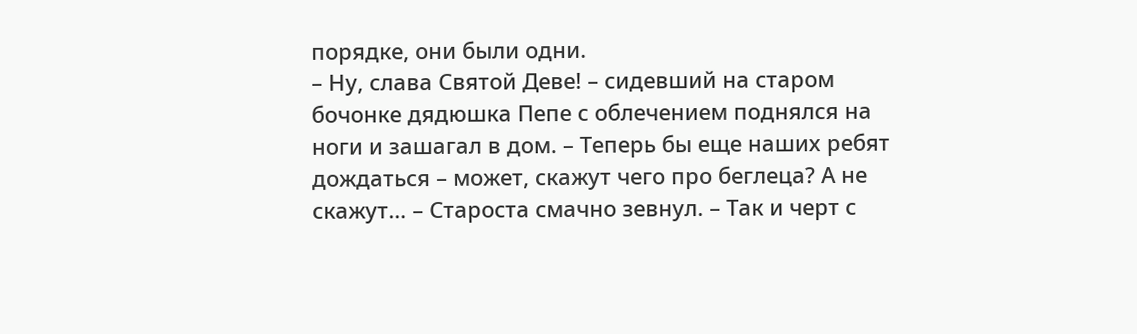порядке, они были одни.
– Ну, слава Святой Деве! – сидевший на старом бочонке дядюшка Пепе с облечением поднялся на ноги и зашагал в дом. – Теперь бы еще наших ребят дождаться – может, скажут чего про беглеца? А не скажут… – Староста смачно зевнул. – Так и черт с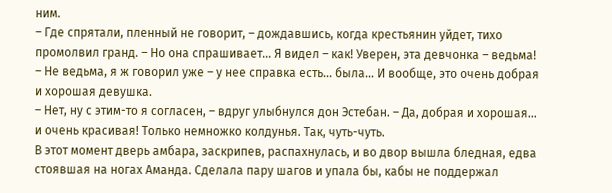ним.
– Где спрятали, пленный не говорит, – дождавшись, когда крестьянин уйдет, тихо промолвил гранд. – Но она спрашивает… Я видел – как! Уверен, эта девчонка – ведьма!
– Не ведьма, я ж говорил уже – у нее справка есть… была… И вообще, это очень добрая и хорошая девушка.
– Нет, ну с этим-то я согласен, – вдруг улыбнулся дон Эстебан. – Да, добрая и хорошая… и очень красивая! Только немножко колдунья. Так, чуть-чуть.
В этот момент дверь амбара, заскрипев, распахнулась, и во двор вышла бледная, едва стоявшая на ногах Аманда. Сделала пару шагов и упала бы, кабы не поддержал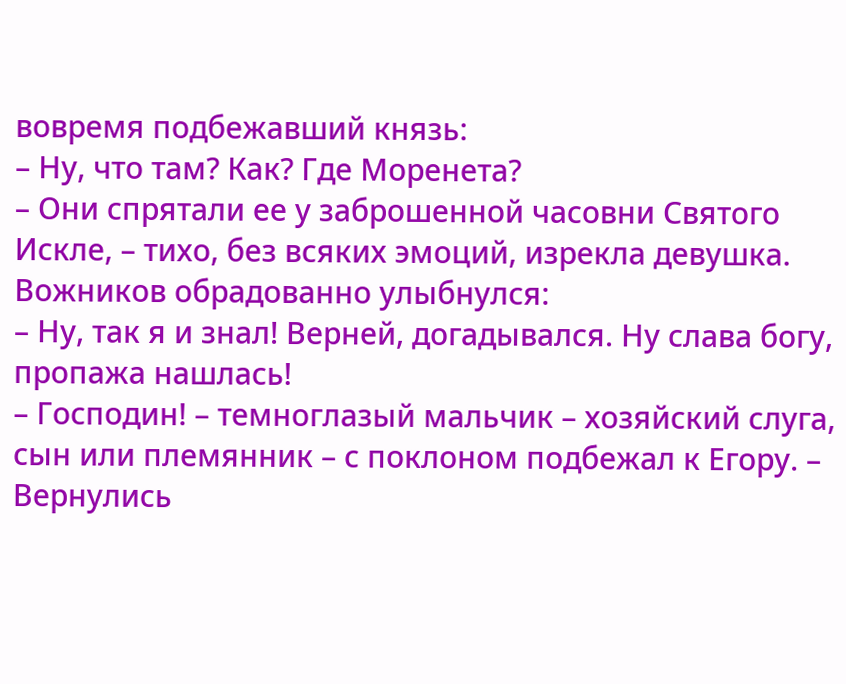вовремя подбежавший князь:
– Ну, что там? Как? Где Моренета?
– Они спрятали ее у заброшенной часовни Святого Искле, – тихо, без всяких эмоций, изрекла девушка.
Вожников обрадованно улыбнулся:
– Ну, так я и знал! Верней, догадывался. Ну слава богу, пропажа нашлась!
– Господин! – темноглазый мальчик – хозяйский слуга, сын или племянник – с поклоном подбежал к Егору. – Вернулись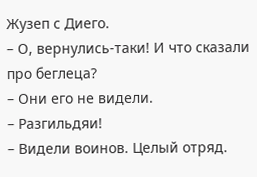Жузеп с Диего.
– О, вернулись-таки! И что сказали про беглеца?
– Они его не видели.
– Разгильдяи!
– Видели воинов. Целый отряд.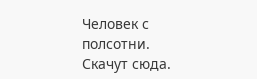Человек с полсотни. Скачут сюда.